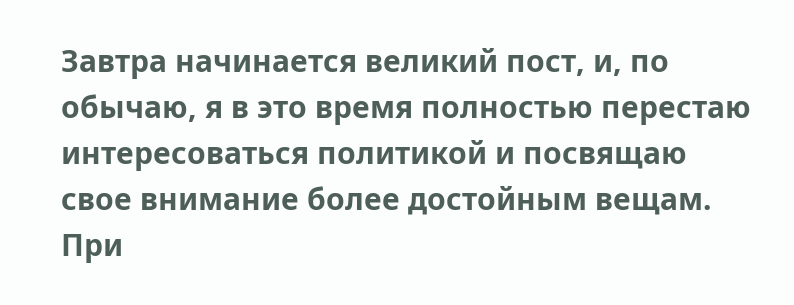Завтра начинается великий пост, и, по обычаю, я в это время полностью перестаю интересоваться политикой и посвящаю свое внимание более достойным вещам. При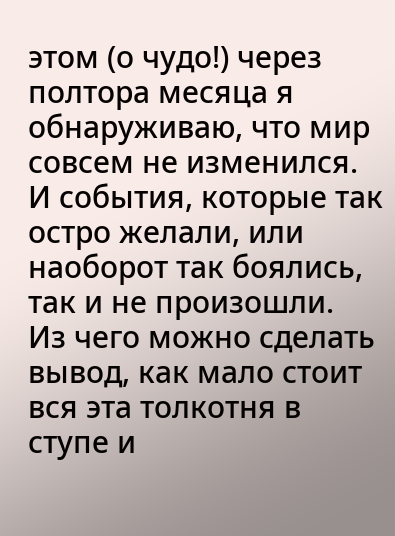этом (о чудо!) через полтора месяца я обнаруживаю, что мир совсем не изменился. И события, которые так остро желали, или наоборот так боялись, так и не произошли.
Из чего можно сделать вывод, как мало стоит вся эта толкотня в ступе и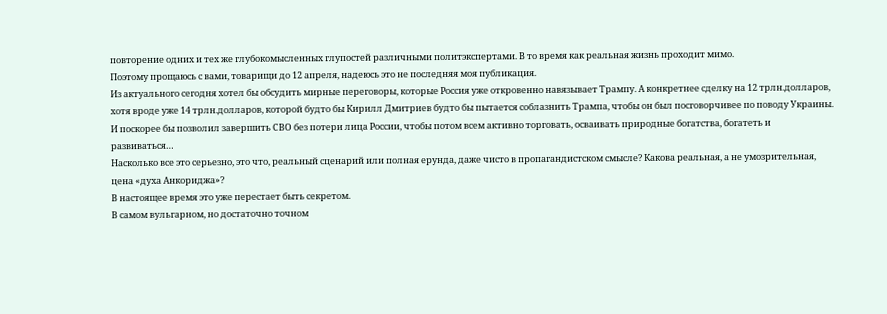повторение одних и тех же глубокомысленных глупостей различными политэкспертами. В то время как реальная жизнь проходит мимо.
Поэтому прощаюсь с вами, товарищи до 12 апреля, надеюсь это не последняя моя публикация.
Из актуального сегодня хотел бы обсудить мирные переговоры, которые Россия уже откровенно навязывает Трампу. А конкретнее сделку на 12 трлн.долларов, хотя вроде уже 14 трлн.долларов, которой будто бы Кирилл Дмитриев будто бы пытается соблазнить Трампа, чтобы он был посговорчивее по поводу Украины. И поскорее бы позволил завершить СВО без потери лица России, чтобы потом всем активно торговать, осваивать природные богатства, богатеть и развиваться…
Насколько все это серьезно, это что, реальный сценарий или полная ерунда, даже чисто в пропагандистском смысле? Какова реальная, а не умозрительная, цена «духа Анкориджа»?
В настоящее время это уже перестает быть секретом.
В самом вульгарном, но достаточно точном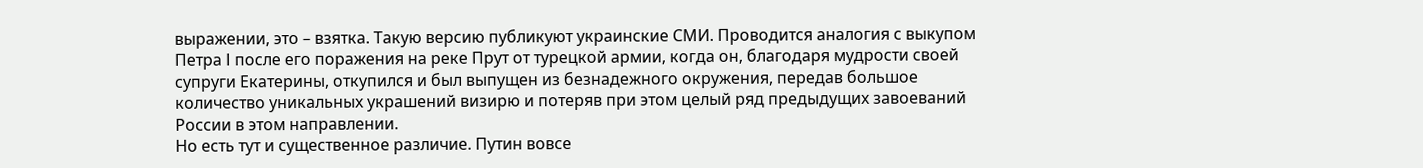выражении, это – взятка. Такую версию публикуют украинские СМИ. Проводится аналогия с выкупом Петра I после его поражения на реке Прут от турецкой армии, когда он, благодаря мудрости своей супруги Екатерины, откупился и был выпущен из безнадежного окружения, передав большое количество уникальных украшений визирю и потеряв при этом целый ряд предыдущих завоеваний России в этом направлении.
Но есть тут и существенное различие. Путин вовсе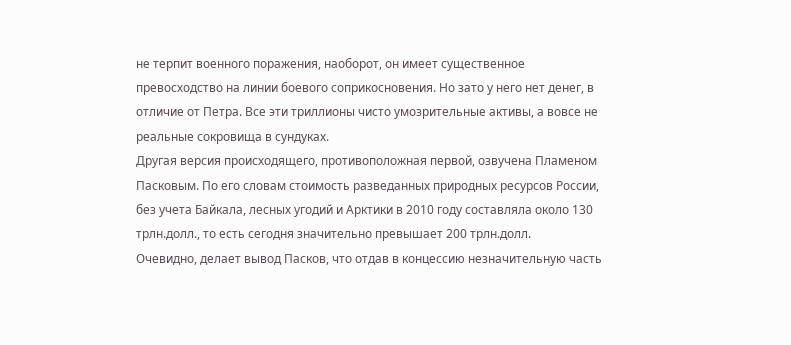не терпит военного поражения, наоборот, он имеет существенное превосходство на линии боевого соприкосновения. Но зато у него нет денег, в отличие от Петра. Все эти триллионы чисто умозрительные активы, а вовсе не реальные сокровища в сундуках.
Другая версия происходящего, противоположная первой, озвучена Пламеном Пасковым. По его словам стоимость разведанных природных ресурсов России, без учета Байкала, лесных угодий и Арктики в 2010 году составляла около 130 трлн.долл., то есть сегодня значительно превышает 200 трлн.долл.
Очевидно, делает вывод Пасков, что отдав в концессию незначительную часть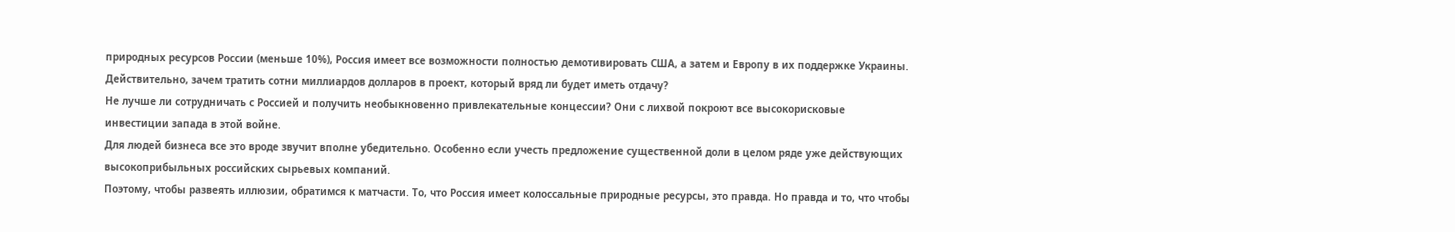природных ресурсов России (меньше 10%), Россия имеет все возможности полностью демотивировать США, а затем и Европу в их поддержке Украины. Действительно, зачем тратить сотни миллиардов долларов в проект, который вряд ли будет иметь отдачу?
Не лучше ли сотрудничать с Россией и получить необыкновенно привлекательные концессии? Они с лихвой покроют все высокорисковые инвестиции запада в этой войне.
Для людей бизнеса все это вроде звучит вполне убедительно. Особенно если учесть предложение существенной доли в целом ряде уже действующих высокоприбыльных российских сырьевых компаний.
Поэтому, чтобы развеять иллюзии, обратимся к матчасти. То, что Россия имеет колоссальные природные ресурсы, это правда. Но правда и то, что чтобы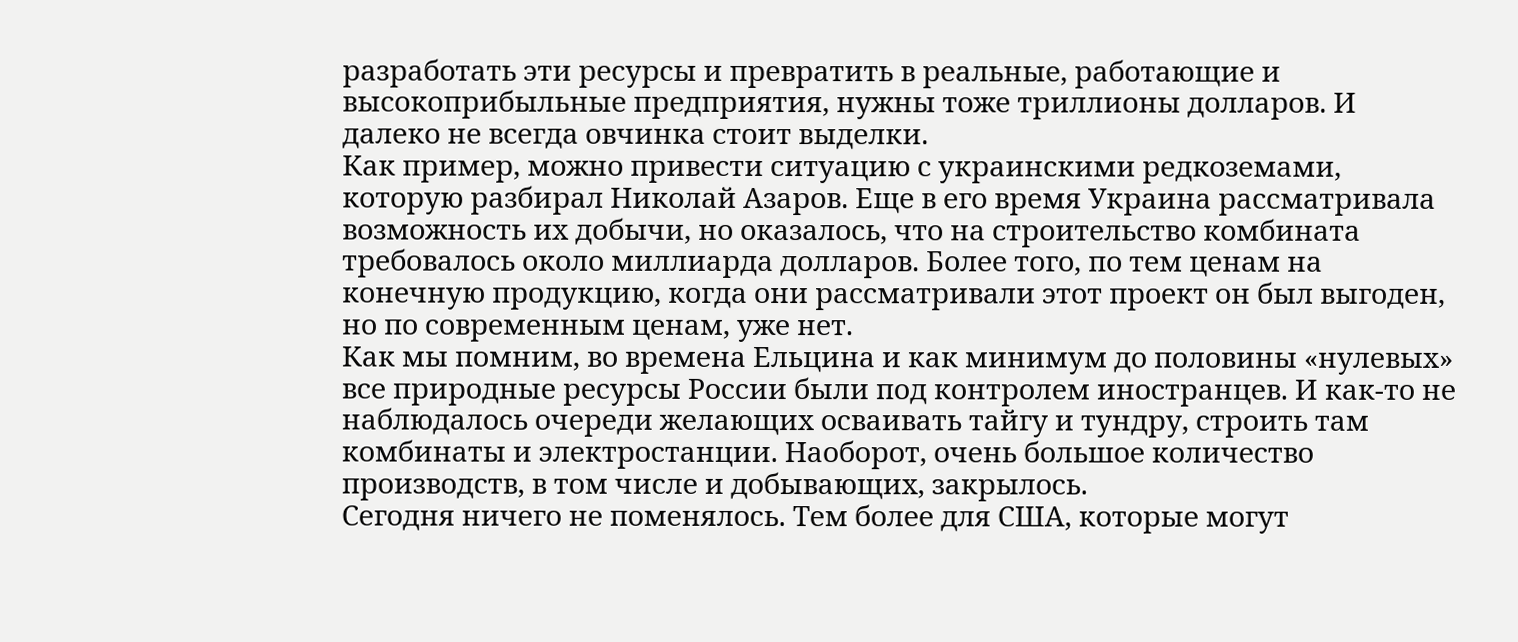разработать эти ресурсы и превратить в реальные, работающие и высокоприбыльные предприятия, нужны тоже триллионы долларов. И далеко не всегда овчинка стоит выделки.
Как пример, можно привести ситуацию с украинскими редкоземами, которую разбирал Николай Азаров. Еще в его время Украина рассматривала возможность их добычи, но оказалось, что на строительство комбината требовалось около миллиарда долларов. Более того, по тем ценам на конечную продукцию, когда они рассматривали этот проект он был выгоден, но по современным ценам, уже нет.
Как мы помним, во времена Ельцина и как минимум до половины «нулевых» все природные ресурсы России были под контролем иностранцев. И как-то не наблюдалось очереди желающих осваивать тайгу и тундру, строить там комбинаты и электростанции. Наоборот, очень большое количество производств, в том числе и добывающих, закрылось.
Сегодня ничего не поменялось. Тем более для США, которые могут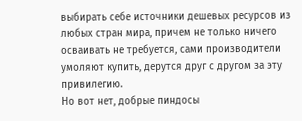выбирать себе источники дешевых ресурсов из любых стран мира, причем не только ничего осваивать не требуется, сами производители умоляют купить, дерутся друг с другом за эту привилегию.
Но вот нет, добрые пиндосы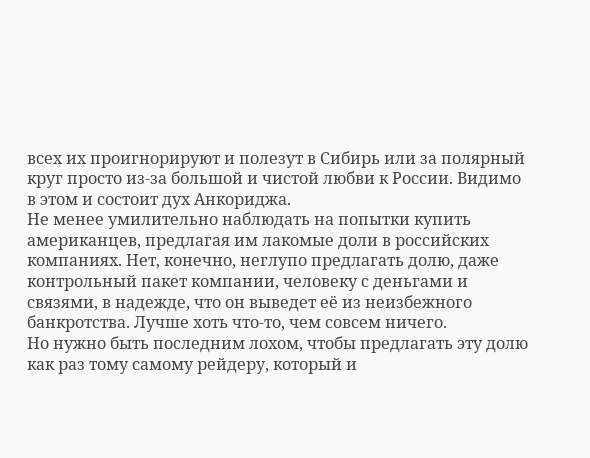всех их проигнорируют и полезут в Сибирь или за полярный круг просто из-за большой и чистой любви к России. Видимо в этом и состоит дух Анкориджа.
Не менее умилительно наблюдать на попытки купить американцев, предлагая им лакомые доли в российских компаниях. Нет, конечно, неглупо предлагать долю, даже контрольный пакет компании, человеку с деньгами и связями, в надежде, что он выведет её из неизбежного банкротства. Лучше хоть что-то, чем совсем ничего.
Но нужно быть последним лохом, чтобы предлагать эту долю как раз тому самому рейдеру, который и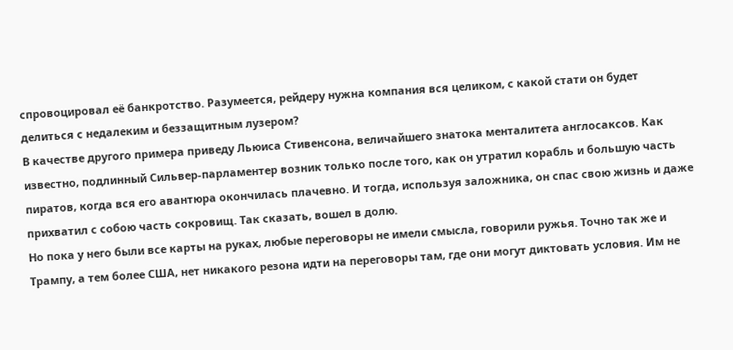спровоцировал её банкротство. Разумеется, рейдеру нужна компания вся целиком, с какой стати он будет делиться с недалеким и беззащитным лузером?
В качестве другого примера приведу Льюиса Стивенсона, величайшего знатока менталитета англосаксов. Как известно, подлинный Сильвер-парламентер возник только после того, как он утратил корабль и большую часть пиратов, когда вся его авантюра окончилась плачевно. И тогда, используя заложника, он спас свою жизнь и даже прихватил с собою часть сокровищ. Так сказать, вошел в долю.
Но пока у него были все карты на руках, любые переговоры не имели смысла, говорили ружья. Точно так же и Трампу, а тем более США, нет никакого резона идти на переговоры там, где они могут диктовать условия. Им не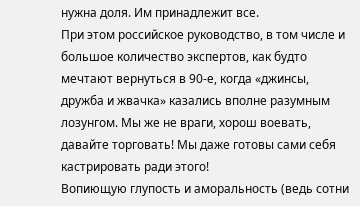нужна доля. Им принадлежит все.
При этом российское руководство, в том числе и большое количество экспертов, как будто мечтают вернуться в 90-е, когда «джинсы, дружба и жвачка» казались вполне разумным лозунгом. Мы же не враги, хорош воевать, давайте торговать! Мы даже готовы сами себя кастрировать ради этого!
Вопиющую глупость и аморальность (ведь сотни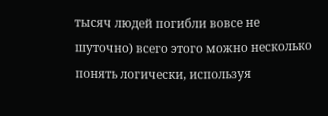тысяч людей погибли вовсе не шуточно) всего этого можно несколько понять логически, используя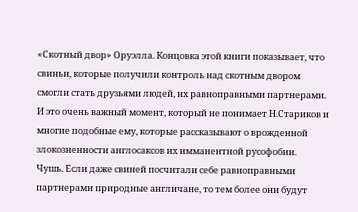«Скотный двор» Оруэлла. Концовка этой книги показывает, что свиньи, которые получили контроль над скотным двором смогли стать друзьями людей, их равноправными партнерами.
И это очень важный момент, который не понимает Н.Стариков и многие подобные ему, которые рассказывают о врожденной злокозненности англосаксов их имманентной русофобии.
Чушь. Если даже свиней посчитали себе равноправными партнерами природные англичане, то тем более они будут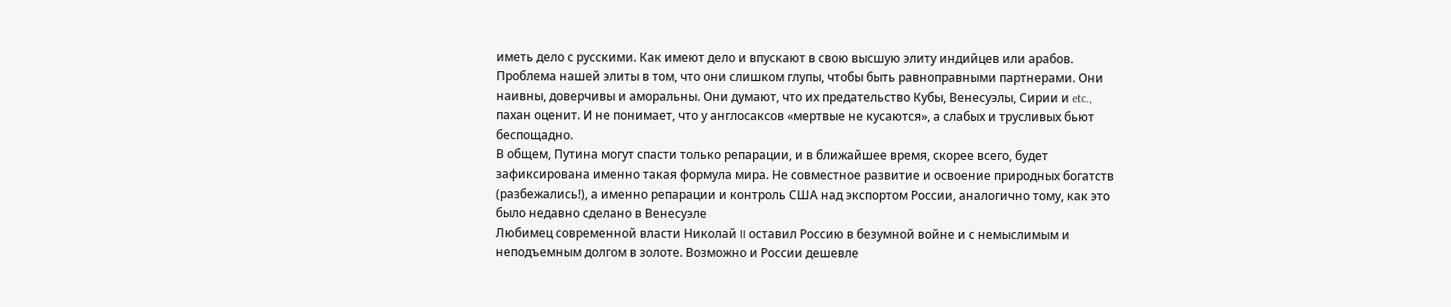иметь дело с русскими. Как имеют дело и впускают в свою высшую элиту индийцев или арабов.
Проблема нашей элиты в том, что они слишком глупы, чтобы быть равноправными партнерами. Они наивны, доверчивы и аморальны. Они думают, что их предательство Кубы, Венесуэлы, Сирии и etc., пахан оценит. И не понимает, что у англосаксов «мертвые не кусаются», а слабых и трусливых бьют беспощадно.
В общем, Путина могут спасти только репарации, и в ближайшее время, скорее всего, будет зафиксирована именно такая формула мира. Не совместное развитие и освоение природных богатств (разбежались!), а именно репарации и контроль США над экспортом России, аналогично тому, как это было недавно сделано в Венесуэле
Любимец современной власти Николай II оставил Россию в безумной войне и с немыслимым и неподъемным долгом в золоте. Возможно и России дешевле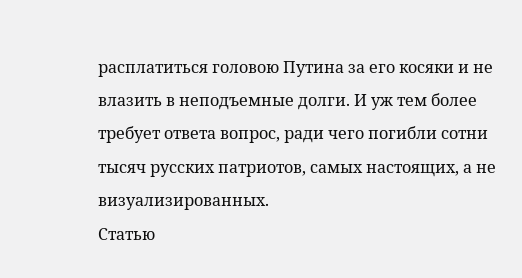расплатиться головою Путина за его косяки и не влазить в неподъемные долги. И уж тем более требует ответа вопрос, ради чего погибли сотни тысяч русских патриотов, самых настоящих, а не визуализированных.
Статью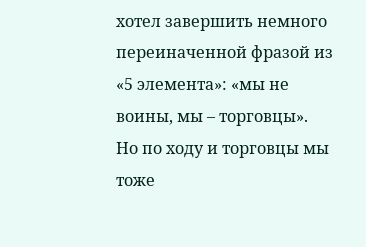хотел завершить немного переиначенной фразой из «5 элемента»: «мы не воины, мы – торговцы».
Но по ходу и торговцы мы тоже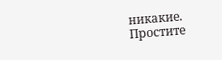никакие.
Простите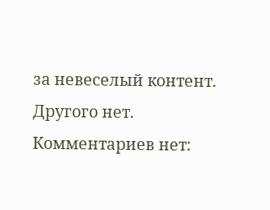за невеселый контент. Другого нет.
Комментариев нет: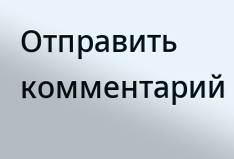Отправить комментарий